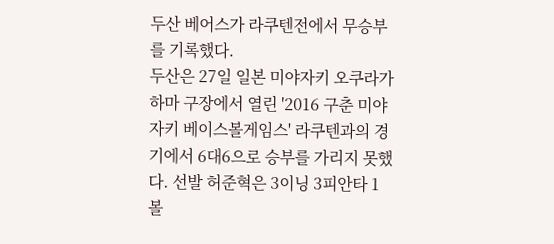두산 베어스가 라쿠텐전에서 무승부를 기록했다.
두산은 27일 일본 미야자키 오쿠라가하마 구장에서 열린 '2016 구춘 미야자키 베이스볼게임스' 라쿠텐과의 경기에서 6대6으로 승부를 가리지 못했다. 선발 허준혁은 3이닝 3피안타 1볼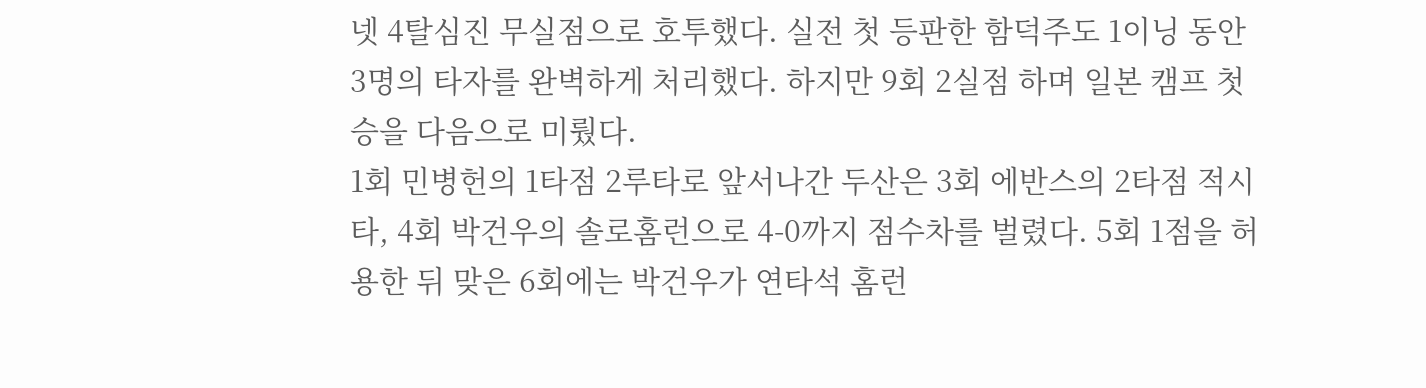넷 4탈심진 무실점으로 호투했다. 실전 첫 등판한 함덕주도 1이닝 동안 3명의 타자를 완벽하게 처리했다. 하지만 9회 2실점 하며 일본 캠프 첫 승을 다음으로 미뤘다.
1회 민병헌의 1타점 2루타로 앞서나간 두산은 3회 에반스의 2타점 적시타, 4회 박건우의 솔로홈런으로 4-0까지 점수차를 벌렸다. 5회 1점을 허용한 뒤 맞은 6회에는 박건우가 연타석 홈런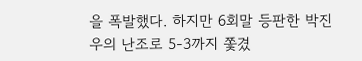을 폭발했다. 하지만 6회말 등판한 박진우의 난조로 5-3까지 쫓겼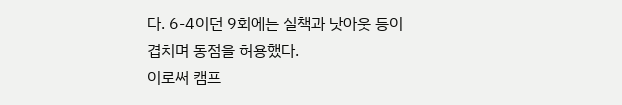다. 6-4이던 9회에는 실책과 낫아웃 등이 겹치며 동점을 허용했다.
이로써 캠프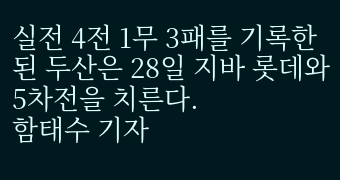실전 4전 1무 3패를 기록한 된 두산은 28일 지바 롯데와 5차전을 치른다.
함태수 기자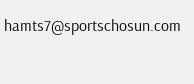hamts7@sportschosun.com